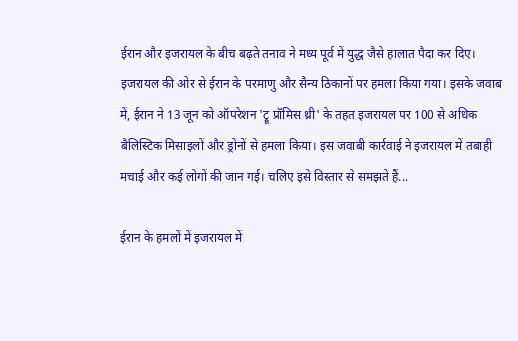ईरान और इजरायल के बीच बढ़ते तनाव ने मध्य पूर्व में युद्ध जैसे हालात पैदा कर दिए। इजरायल की ओर से ईरान के परमाणु और सैन्य ठिकानों पर हमला किया गया। इसके जवाब में, ईरान ने 13 जून को ऑपरेशन 'ट्रू प्रॉमिस थ्री' के तहत इजरायल पर 100 से अधिक बैलिस्टिक मिसाइलों और ड्रोनों से हमला किया। इस जवाबी कार्रवाई ने इजरायल में तबाही मचाई और कई लोगों की जान गई। चलिए इसे विस्तार से समझते हैं...

ईरान के हमलों में इजरायल में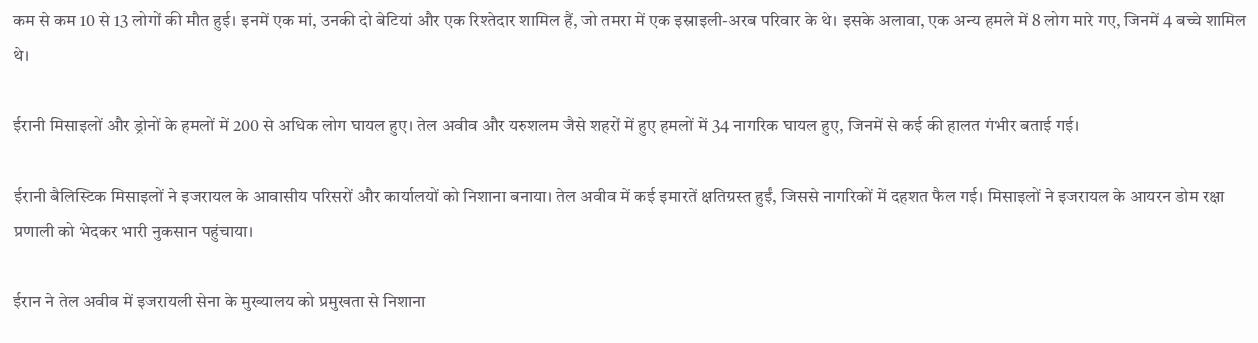कम से कम 10 से 13 लोगों की मौत हुई। इनमें एक मां, उनकी दो बेटियां और एक रिश्तेदार शामिल हैं, जो तमरा में एक इस्राइली-अरब परिवार के थे। इसके अलावा, एक अन्य हमले में 8 लोग मारे गए, जिनमें 4 बच्चे शामिल थे।

ईरानी मिसाइलों और ड्रोनों के हमलों में 200 से अधिक लोग घायल हुए। तेल अवीव और यरुशलम जैसे शहरों में हुए हमलों में 34 नागरिक घायल हुए, जिनमें से कई की हालत गंभीर बताई गई।

ईरानी बैलिस्टिक मिसाइलों ने इजरायल के आवासीय परिसरों और कार्यालयों को निशाना बनाया। तेल अवीव में कई इमारतें क्षतिग्रस्त हुईं, जिससे नागरिकों में दहशत फैल गई। मिसाइलों ने इजरायल के आयरन डोम रक्षा प्रणाली को भेदकर भारी नुकसान पहुंचाया।

ईरान ने तेल अवीव में इजरायली सेना के मुख्यालय को प्रमुखता से निशाना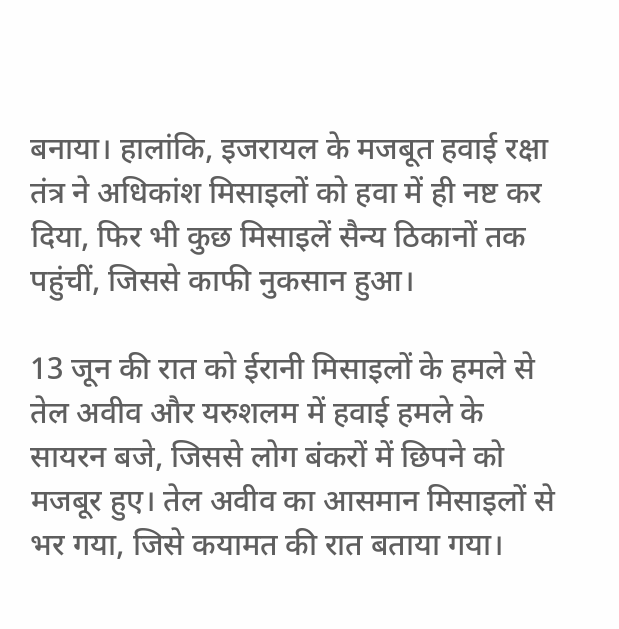बनाया। हालांकि, इजरायल के मजबूत हवाई रक्षा तंत्र ने अधिकांश मिसाइलों को हवा में ही नष्ट कर दिया, फिर भी कुछ मिसाइलें सैन्य ठिकानों तक पहुंचीं, जिससे काफी नुकसान हुआ।

13 जून की रात को ईरानी मिसाइलों के हमले से तेल अवीव और यरुशलम में हवाई हमले के सायरन बजे, जिससे लोग बंकरों में छिपने को मजबूर हुए। तेल अवीव का आसमान मिसाइलों से भर गया, जिसे कयामत की रात बताया गया।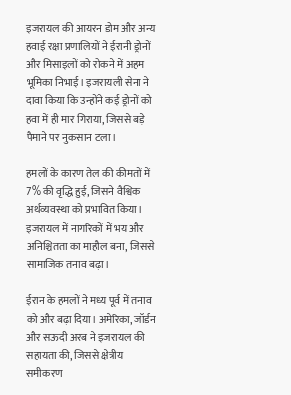इजरायल की आयरन डोम और अन्य हवाई रक्षा प्रणालियों ने ईरानी ड्रोनों और मिसाइलों को रोकने में अहम भूमिका निभाई। इजरायली सेना ने दावा किया कि उन्होंने कई ड्रोनों को हवा में ही मार गिराया, जिससे बड़े पैमाने पर नुकसान टला।

हमलों के कारण तेल की कीमतों में 7% की वृद्धि हुई, जिसने वैश्विक अर्थव्यवस्था को प्रभावित किया। इजरायल में नागरिकों में भय और अनिश्चितता का माहौल बना, जिससे सामाजिक तनाव बढ़ा।

ईरान के हमलों ने मध्य पूर्व में तनाव को और बढ़ा दिया। अमेरिका, जॉर्डन और सऊदी अरब ने इजरायल की सहायता की, जिससे क्षेत्रीय समीकरण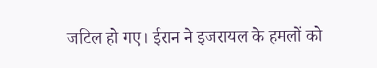जटिल हो गए। ईरान ने इजरायल के हमलों को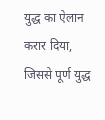युद्ध का ऐलान करार दिया, जिससे पूर्ण युद्ध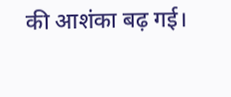की आशंका बढ़ गई।